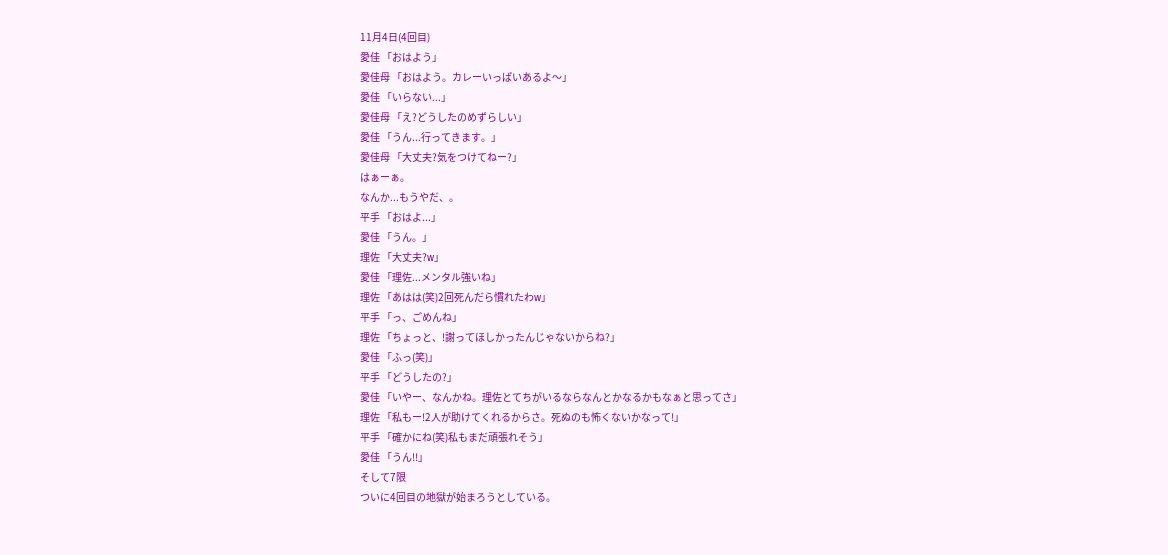11月4日(4回目)
愛佳 「おはよう」
愛佳母 「おはよう。カレーいっぱいあるよ〜」
愛佳 「いらない...」
愛佳母 「え?どうしたのめずらしい」
愛佳 「うん...行ってきます。」
愛佳母 「大丈夫?気をつけてねー?」
はぁーぁ。
なんか...もうやだ、。
平手 「おはよ...」
愛佳 「うん。」
理佐 「大丈夫?w」
愛佳 「理佐...メンタル強いね」
理佐 「あはは(笑)2回死んだら慣れたわw」
平手 「っ、ごめんね」
理佐 「ちょっと、!謝ってほしかったんじゃないからね?」
愛佳 「ふっ(笑)」
平手 「どうしたの?」
愛佳 「いやー、なんかね。理佐とてちがいるならなんとかなるかもなぁと思ってさ」
理佐 「私もー!2人が助けてくれるからさ。死ぬのも怖くないかなって!」
平手 「確かにね(笑)私もまだ頑張れそう」
愛佳 「うん!!」
そして7限
ついに4回目の地獄が始まろうとしている。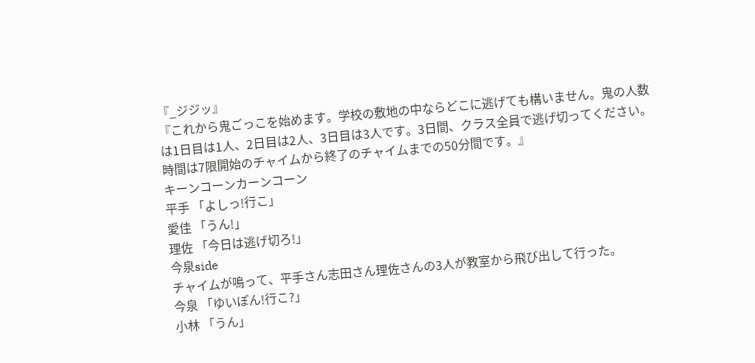『_ジジッ』
『これから鬼ごっこを始めます。学校の敷地の中ならどこに逃げても構いません。鬼の人数は1日目は1人、2日目は2人、3日目は3人です。3日間、クラス全員で逃げ切ってください。時間は7限開始のチャイムから終了のチャイムまでの50分間です。』
キーンコーンカーンコーン
平手 「よしっ!行こ」
愛佳 「うん!」
理佐 「今日は逃げ切ろ!」
今泉side
チャイムが鳴って、平手さん志田さん理佐さんの3人が教室から飛び出して行った。
今泉 「ゆいぽん!行こ?」
小林 「うん」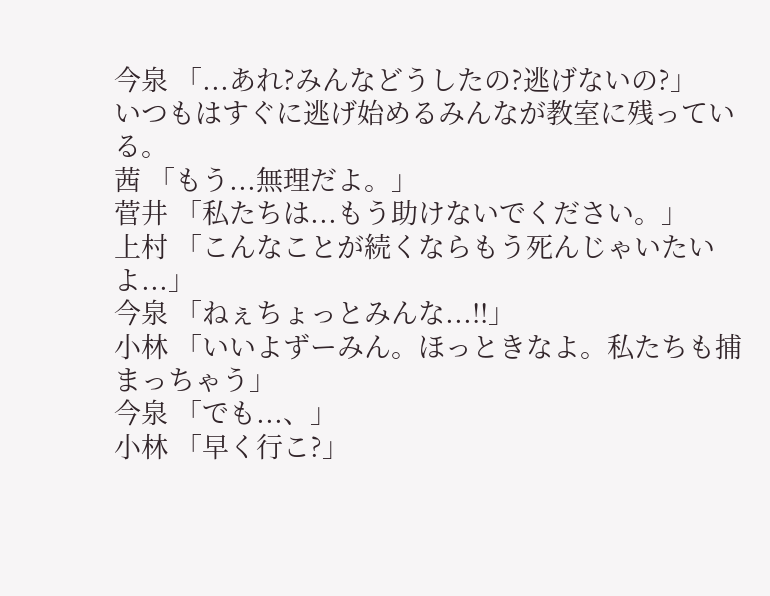今泉 「...あれ?みんなどうしたの?逃げないの?」
いつもはすぐに逃げ始めるみんなが教室に残っている。
茜 「もう...無理だよ。」
菅井 「私たちは...もう助けないでください。」
上村 「こんなことが続くならもう死んじゃいたいよ...」
今泉 「ねぇちょっとみんな...!!」
小林 「いいよずーみん。ほっときなよ。私たちも捕まっちゃう」
今泉 「でも...、」
小林 「早く行こ?」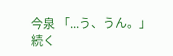今泉 「...う、うん。」
続く